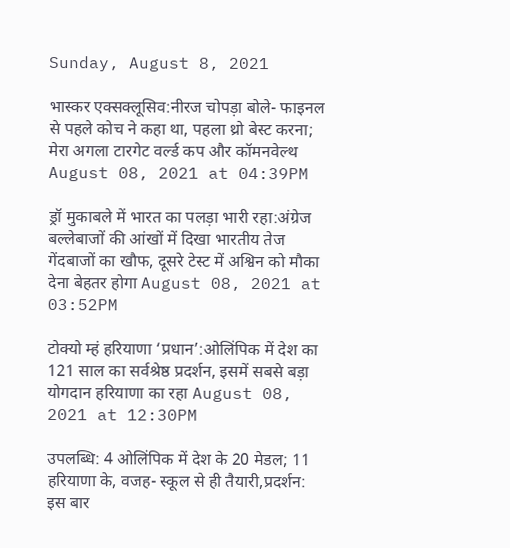Sunday, August 8, 2021

भास्कर एक्सक्लूसिव:नीरज चोपड़ा बोले- फाइनल से पहले कोच ने कहा था, पहला थ्रो बेस्ट करना; मेरा अगला टारगेट वर्ल्ड कप और कॉमनवेल्थ August 08, 2021 at 04:39PM

ड्रॉ मुकाबले में भारत का पलड़ा भारी रहा:अंग्रेज बल्लेबाजों की आंखों में दिखा भारतीय तेज गेंदबाजों का खौफ, दूसरे टेस्ट में अश्विन को मौका देना बेहतर होगा August 08, 2021 at 03:52PM

टोक्यो म्हं हरियाणा ‘प्रधान’:ओलिंपिक में देश का 121 साल का सर्वश्रेष्ठ प्रदर्शन, इसमें सबसे बड़ा योगदान हरियाणा का रहा August 08, 2021 at 12:30PM

उपलब्धि: 4 ओलिंपिक में देश के 20 मेडल; 11 हरियाणा के, वजह- स्कूल से ही तैयारी,प्रदर्शन: इस बार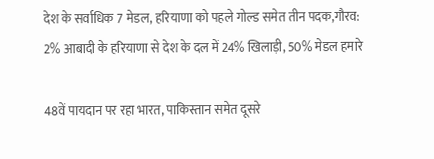देश के सर्वाधिक 7 मेडल, हरियाणा को पहले गोल्ड समेत तीन पदक,गौरव: 2% आबादी के हरियाणा से देश के दल में 24% खिलाड़ी, 50% मेडल हमारे

48वें पायदान पर रहा भारत, पाकिस्तान समेत दूसरे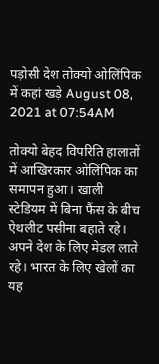पड़ोसी देश तोक्यो ओलिंपिक में कहां खड़े August 08, 2021 at 07:54AM

तोक्यो बेहद विपरिति हालातों में आखिरकार ओलिंपिक का समापन हुआ। खाली स्टेडियम में बिना फैंस के बीच ऐथलीट पसीना बहाते रहे। अपने देश के लिए मेडल लाते रहे। भारत के लिए खेलों का यह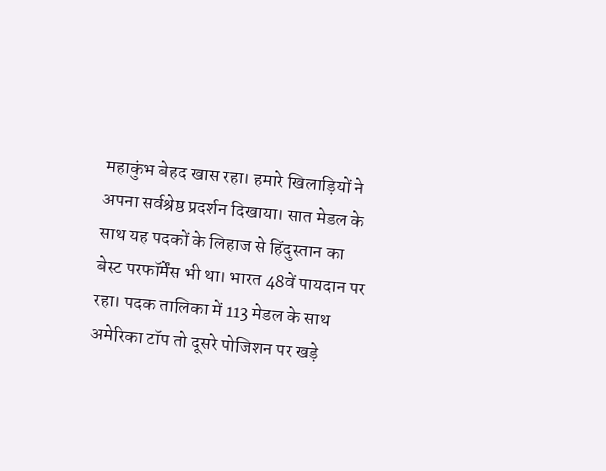महाकुंभ बेहद खास रहा। हमारे खिलाड़ियों ने अपना सर्वश्रेष्ठ प्रदर्शन दिखाया। सात मेडल के साथ यह पदकों के लिहाज से हिंदुस्तान का बेस्ट परफॉर्मेंस भी था। भारत 48वें पायदान पर रहा। पदक तालिका में 113 मेडल के साथ अमेरिका टॉप तो दूसरे पोजिशन पर खड़े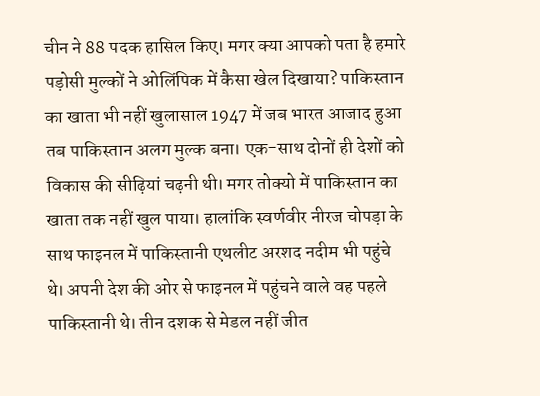चीन ने 88 पदक हासिल किए। मगर क्या आपको पता है हमारे पड़ोसी मुल्कों ने ओलिंपिक में कैसा खेल दिखाया? पाकिस्तान का खाता भी नहीं खुलासाल 1947 में जब भारत आजाद हुआ तब पाकिस्तान अलग मुल्क बना। एक-साथ दोनों ही देशों को विकास की सीढ़ियां चढ़नी थी। मगर तोक्यो में पाकिस्तान का खाता तक नहीं खुल पाया। हालांकि स्वर्णवीर नीरज चोपड़ा के साथ फाइनल में पाकिस्तानी एथलीट अरशद नदीम भी पहुंचे थे। अपनी देश की ओर से फाइनल में पहुंचने वाले वह पहले पाकिस्तानी थे। तीन दशक से मेडल नहीं जीत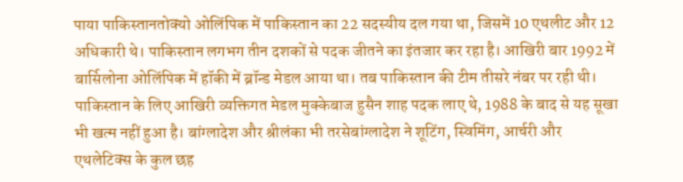पाया पाकिस्तानतोक्यो ओलिंपिक में पाकिस्तान का 22 सदस्यीय दल गया था, जिसमें 10 एथलीट और 12 अधिकारी थे। पाकिस्तान लगभग तीन दशकों से पदक जीतने का इंतजार कर रहा है। आखिरी बार 1992 में बार्सिलोना ओलिंपिक में हॉकी में ब्रॉन्ड मेडल आया था। तब पाकिस्तान की टीम तीसरे नंबर पर रही थी। पाकिस्तान के लिए आखिरी व्यक्तिगत मेडल मुक्केबाज हुसैन शाह पदक लाए थे, 1988 के बाद से यह सूखा भी खत्म नहीं हुआ है। बांग्लादेश और श्रीलंका भी तरसेबांग्लादेश ने शूटिंग, स्विमिंग, आर्चरी और एथलेटिक्स के कुल छह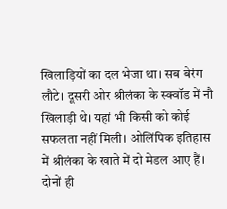खिलाड़ियों का दल भेजा था। सब बेरंग लौटे। दूसरी ओर श्रीलंका के स्क्वॉड में नौ खिलाड़ी थे। यहां भी किसी को कोई सफलता नहीं मिली। ओलिंपिक इतिहास में श्रीलंका के खाते में दो मेडल आए हैं। दोनों ही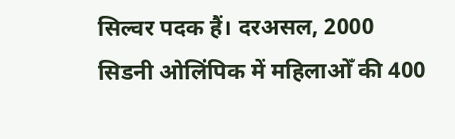सिल्वर पदक हैं। दरअसल, 2000 सिडनी ओलिंपिक में महिलाओँ की 400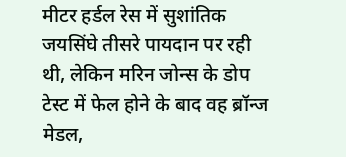मीटर हर्डल रेस में सुशांतिक जयसिंघे तीसरे पायदान पर रही थी, लेकिन मरिन जोन्स के डोप टेस्ट में फेल होने के बाद वह ब्रॉन्ज मेडल,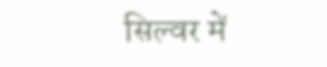सिल्वर में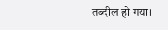तब्दील हो गया।